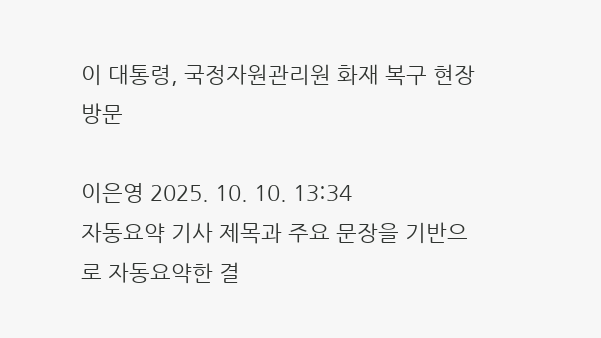이 대통령, 국정자원관리원 화재 복구 현장 방문

이은영 2025. 10. 10. 13:34
자동요약 기사 제목과 주요 문장을 기반으로 자동요약한 결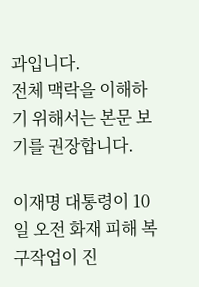과입니다.
전체 맥락을 이해하기 위해서는 본문 보기를 권장합니다.

이재명 대통령이 10일 오전 화재 피해 복구작업이 진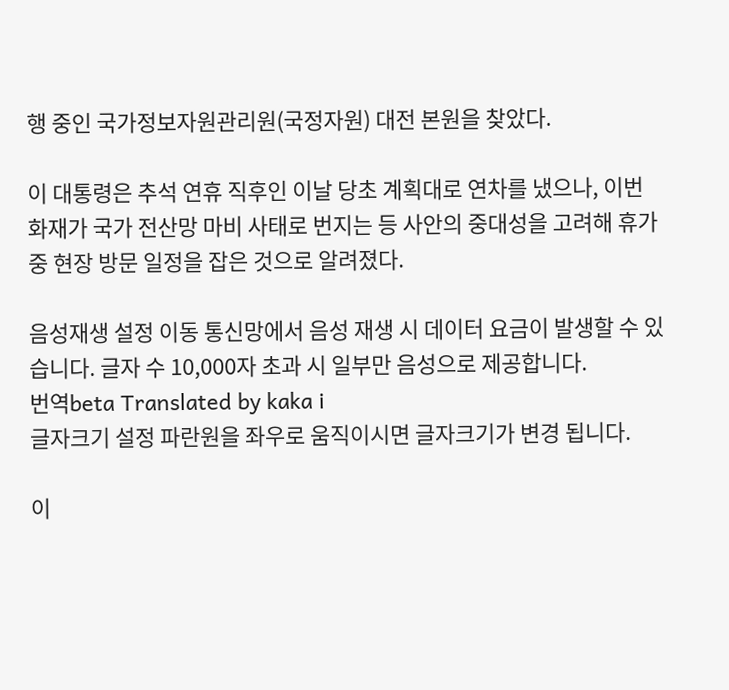행 중인 국가정보자원관리원(국정자원) 대전 본원을 찾았다.

이 대통령은 추석 연휴 직후인 이날 당초 계획대로 연차를 냈으나, 이번 화재가 국가 전산망 마비 사태로 번지는 등 사안의 중대성을 고려해 휴가 중 현장 방문 일정을 잡은 것으로 알려졌다.

음성재생 설정 이동 통신망에서 음성 재생 시 데이터 요금이 발생할 수 있습니다. 글자 수 10,000자 초과 시 일부만 음성으로 제공합니다.
번역beta Translated by kaka i
글자크기 설정 파란원을 좌우로 움직이시면 글자크기가 변경 됩니다.

이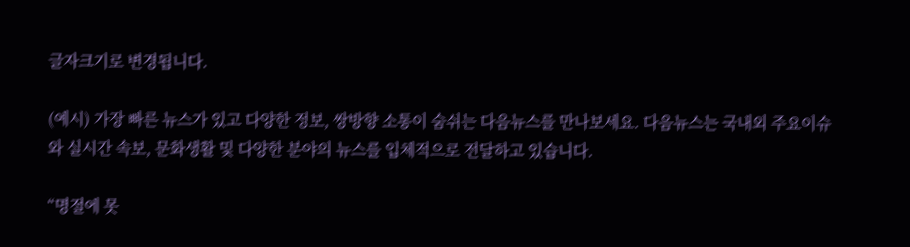글자크기로 변경됩니다.

(예시) 가장 빠른 뉴스가 있고 다양한 정보, 쌍방향 소통이 숨쉬는 다음뉴스를 만나보세요. 다음뉴스는 국내외 주요이슈와 실시간 속보, 문화생활 및 다양한 분야의 뉴스를 입체적으로 전달하고 있습니다.

“명절에 못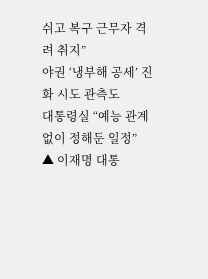쉬고 복구 근무자 격려 취지”
야권 ‘냉부해 공세’ 진화 시도 관측도
대통령실 “예능 관계없이 정해둔 일정”
▲ 이재명 대통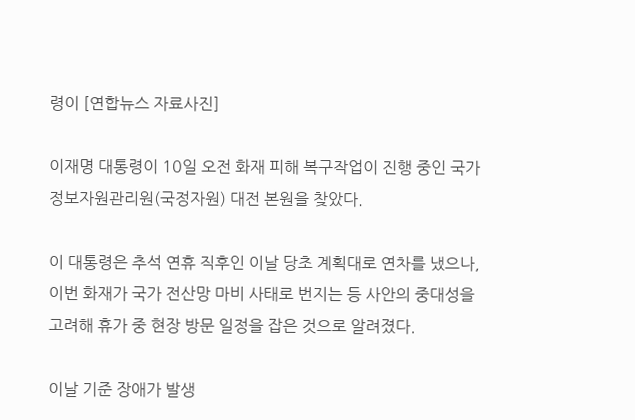령이 [연합뉴스 자료사진]

이재명 대통령이 10일 오전 화재 피해 복구작업이 진행 중인 국가정보자원관리원(국정자원) 대전 본원을 찾았다.

이 대통령은 추석 연휴 직후인 이날 당초 계획대로 연차를 냈으나, 이번 화재가 국가 전산망 마비 사태로 번지는 등 사안의 중대성을 고려해 휴가 중 현장 방문 일정을 잡은 것으로 알려졌다.

이날 기준 장애가 발생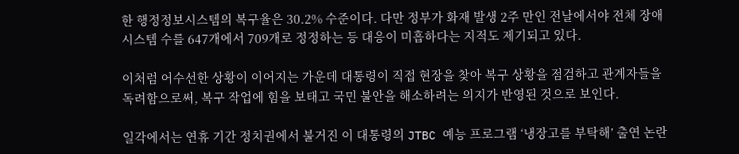한 행정정보시스템의 복구율은 30.2% 수준이다. 다만 정부가 화재 발생 2주 만인 전날에서야 전체 장애 시스템 수를 647개에서 709개로 정정하는 등 대응이 미흡하다는 지적도 제기되고 있다.

이처럼 어수선한 상황이 이어지는 가운데 대통령이 직접 현장을 찾아 복구 상황을 점검하고 관계자들을 독려함으로써, 복구 작업에 힘을 보태고 국민 불안을 해소하려는 의지가 반영된 것으로 보인다.

일각에서는 연휴 기간 정치권에서 불거진 이 대통령의 JTBC 예능 프로그램 ‘냉장고를 부탁해’ 출연 논란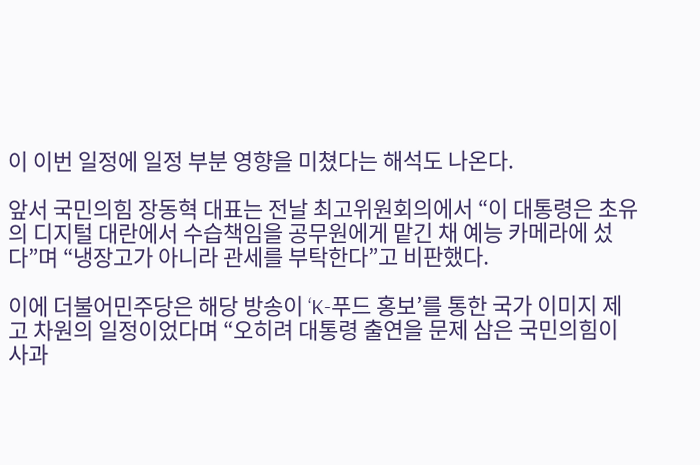이 이번 일정에 일정 부분 영향을 미쳤다는 해석도 나온다.

앞서 국민의힘 장동혁 대표는 전날 최고위원회의에서 “이 대통령은 초유의 디지털 대란에서 수습책임을 공무원에게 맡긴 채 예능 카메라에 섰다”며 “냉장고가 아니라 관세를 부탁한다”고 비판했다.

이에 더불어민주당은 해당 방송이 ‘K-푸드 홍보’를 통한 국가 이미지 제고 차원의 일정이었다며 “오히려 대통령 출연을 문제 삼은 국민의힘이 사과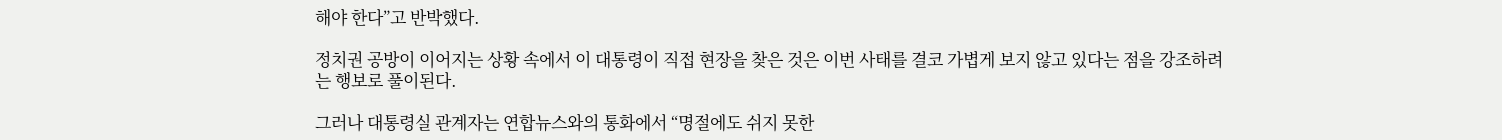해야 한다”고 반박했다.

정치권 공방이 이어지는 상황 속에서 이 대통령이 직접 현장을 찾은 것은 이번 사태를 결코 가볍게 보지 않고 있다는 점을 강조하려는 행보로 풀이된다.

그러나 대통령실 관계자는 연합뉴스와의 통화에서 “명절에도 쉬지 못한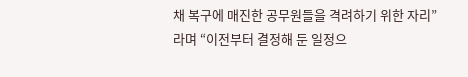채 복구에 매진한 공무원들을 격려하기 위한 자리”라며 “이전부터 결정해 둔 일정으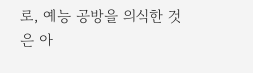로, 예능 공방을 의식한 것은 아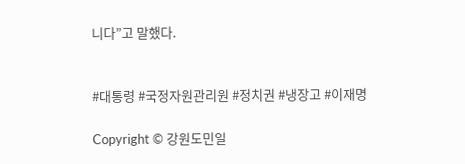니다”고 말했다.


#대통령 #국정자원관리원 #정치권 #냉장고 #이재명

Copyright © 강원도민일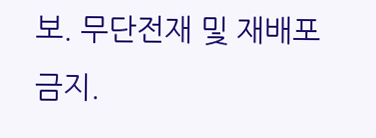보. 무단전재 및 재배포 금지.